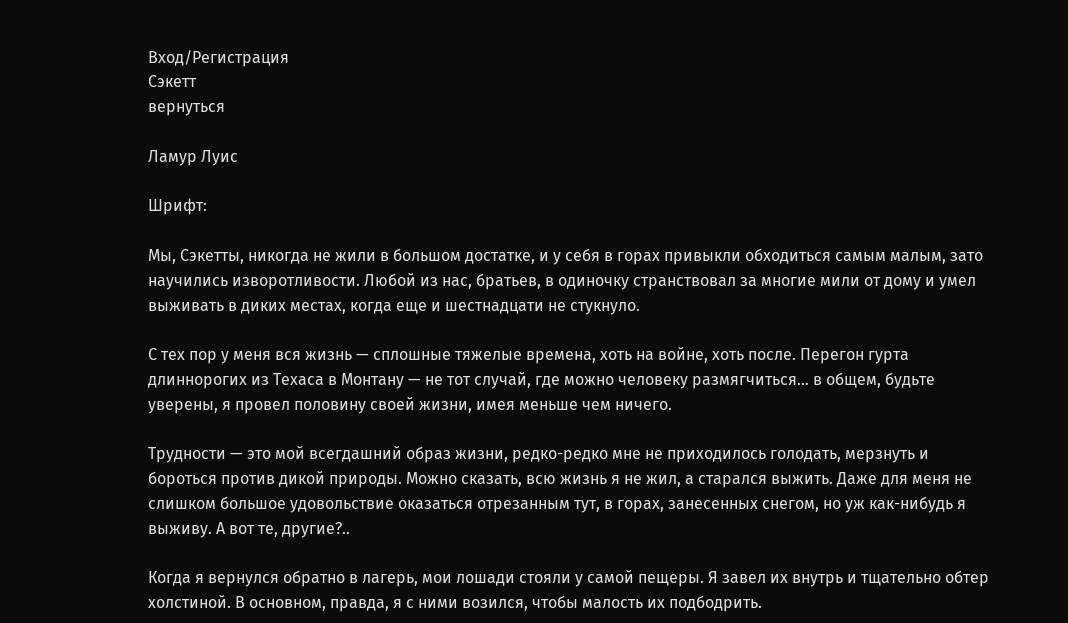Вход/Регистрация
Сэкетт
вернуться

Ламур Луис

Шрифт:

Мы, Сэкетты, никогда не жили в большом достатке, и у себя в горах привыкли обходиться самым малым, зато научились изворотливости. Любой из нас, братьев, в одиночку странствовал за многие мили от дому и умел выживать в диких местах, когда еще и шестнадцати не стукнуло.

С тех пор у меня вся жизнь — сплошные тяжелые времена, хоть на войне, хоть после. Перегон гурта длиннорогих из Техаса в Монтану — не тот случай, где можно человеку размягчиться… в общем, будьте уверены, я провел половину своей жизни, имея меньше чем ничего.

Трудности — это мой всегдашний образ жизни, редко-редко мне не приходилось голодать, мерзнуть и бороться против дикой природы. Можно сказать, всю жизнь я не жил, а старался выжить. Даже для меня не слишком большое удовольствие оказаться отрезанным тут, в горах, занесенных снегом, но уж как-нибудь я выживу. А вот те, другие?..

Когда я вернулся обратно в лагерь, мои лошади стояли у самой пещеры. Я завел их внутрь и тщательно обтер холстиной. В основном, правда, я с ними возился, чтобы малость их подбодрить.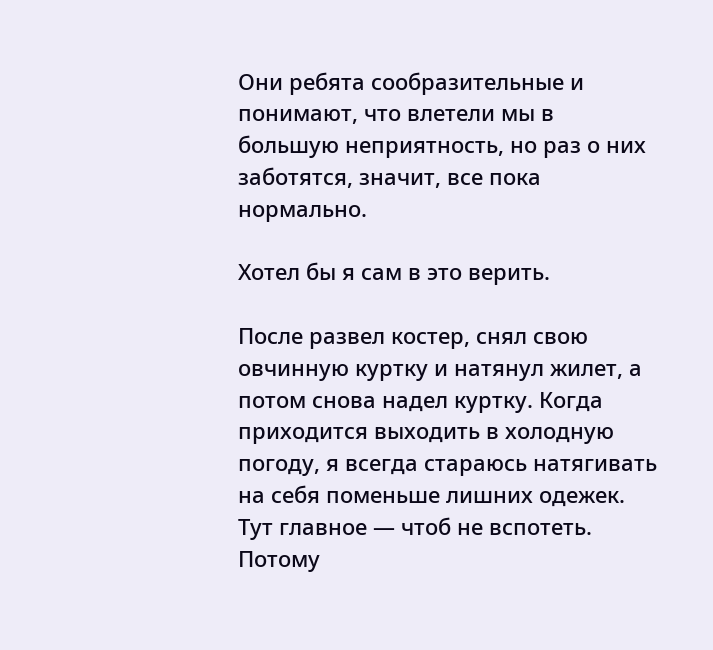Они ребята сообразительные и понимают, что влетели мы в большую неприятность, но раз о них заботятся, значит, все пока нормально.

Хотел бы я сам в это верить.

После развел костер, снял свою овчинную куртку и натянул жилет, а потом снова надел куртку. Когда приходится выходить в холодную погоду, я всегда стараюсь натягивать на себя поменьше лишних одежек. Тут главное — чтоб не вспотеть. Потому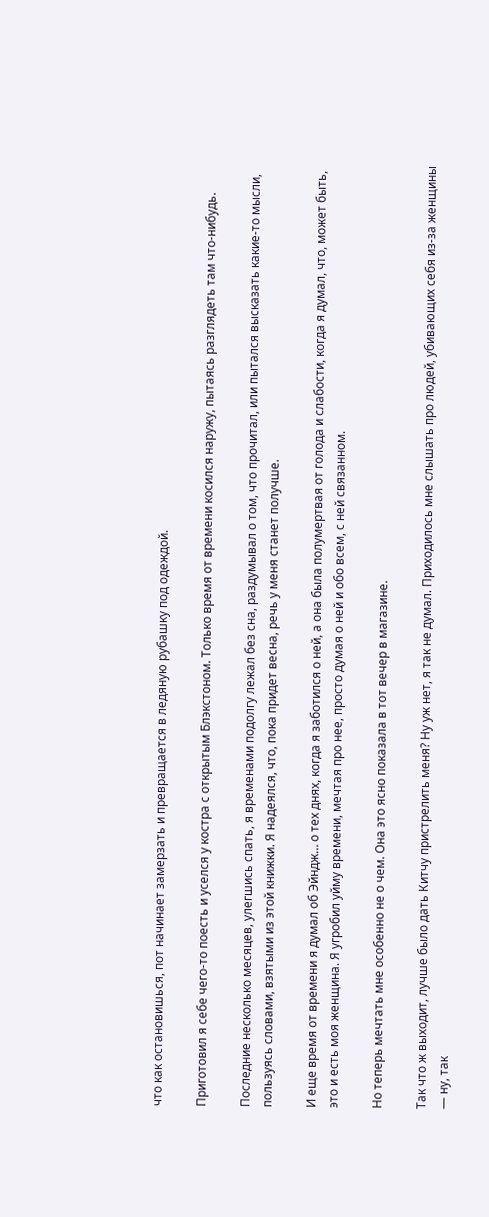что как остановишься, пот начинает замерзать и превращается в ледяную рубашку под одеждой.

Приготовил я себе чего-то поесть и уселся у костра с открытым Блэкстоном. Только время от времени косился наружу, пытаясь разглядеть там что-нибудь.

Последние несколько месяцев, улегшись спать, я временами подолгу лежал без сна, раздумывал о том, что прочитал, или пытался высказать какие-то мысли, пользуясь словами, взятыми из этой книжки. Я надеялся, что, пока придет весна, речь у меня станет получше.

И еще время от времени я думал об Эйндж… о тех днях, когда я заботился о ней, а она была полумертвая от голода и слабости, когда я думал, что, может быть, это и есть моя женщина. Я угробил уйму времени, мечтая про нее, просто думая о ней и обо всем, с ней связанном.

Но теперь мечтать мне особенно не о чем. Она это ясно показала в тот вечер в магазине.

Так что ж выходит, лучше было дать Китчу пристрелить меня? Ну уж нет, я так не думал. Приходилось мне слышать про людей, убивающих себя из-за женщины — ну, так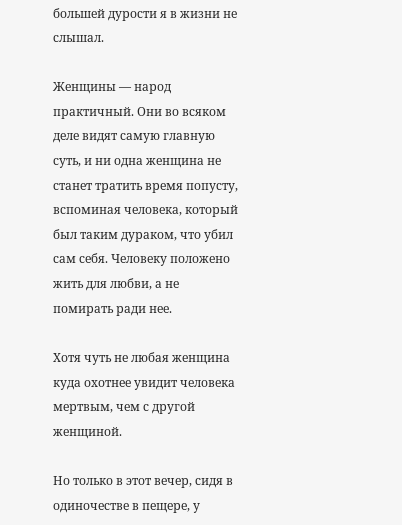большей дурости я в жизни не слышал.

Женщины — народ практичный. Они во всяком деле видят самую главную суть, и ни одна женщина не станет тратить время попусту, вспоминая человека, который был таким дураком, что убил сам себя. Человеку положено жить для любви, а не помирать ради нее.

Хотя чуть не любая женщина куда охотнее увидит человека мертвым, чем с другой женщиной.

Но только в этот вечер, сидя в одиночестве в пещере, у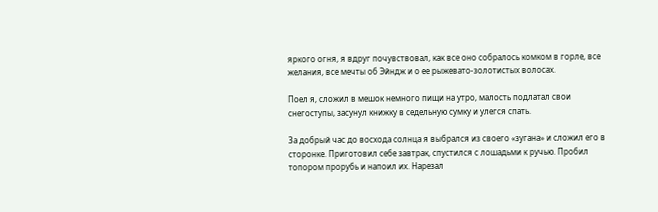яркого огня, я вдруг почувствовал, как все оно собралось комком в горле, все желания, все мечты об Эйндж и о ее рыжевато-золотистых волосах.

Поел я, сложил в мешок немного пищи на утро, малость подлатал свои снегоступы, засунул книжку в седельную сумку и улегся спать.

За добрый час до восхода солнца я выбрался из своего «зугана» и сложил его в сторонке. Приготовил себе завтрак, спустился с лошадьми к ручью. Пробил топором прорубь и напоил их. Нарезал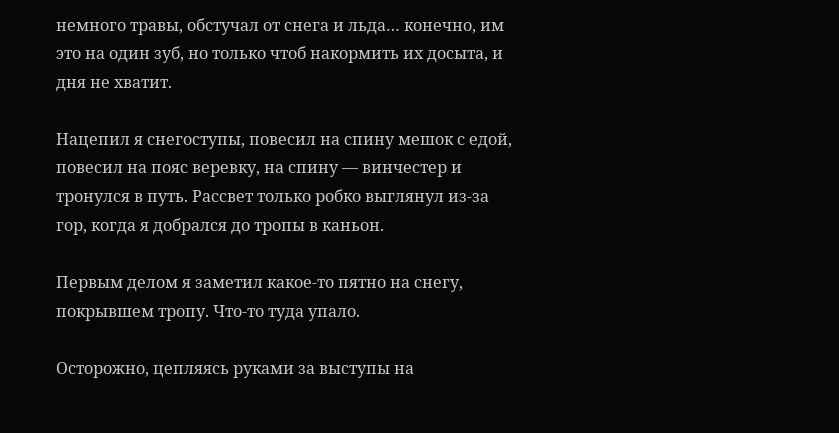немного травы, обстучал от снега и льда… конечно, им это на один зуб, но только чтоб накормить их досыта, и дня не хватит.

Нацепил я снегоступы, повесил на спину мешок с едой, повесил на пояс веревку, на спину — винчестер и тронулся в путь. Рассвет только робко выглянул из-за гор, когда я добрался до тропы в каньон.

Первым делом я заметил какое-то пятно на снегу, покрывшем тропу. Что-то туда упало.

Осторожно, цепляясь руками за выступы на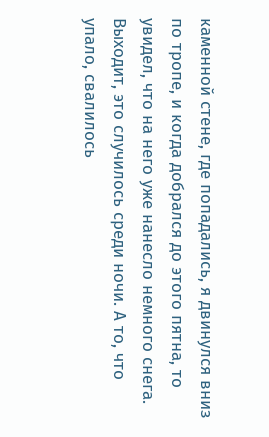каменной стене, где попадались, я двинулся вниз по тропе, и когда добрался до этого пятна, то увидел, что на него уже нанесло немного снега. Выходит, это случилось среди ночи. А то, что упало, свалилось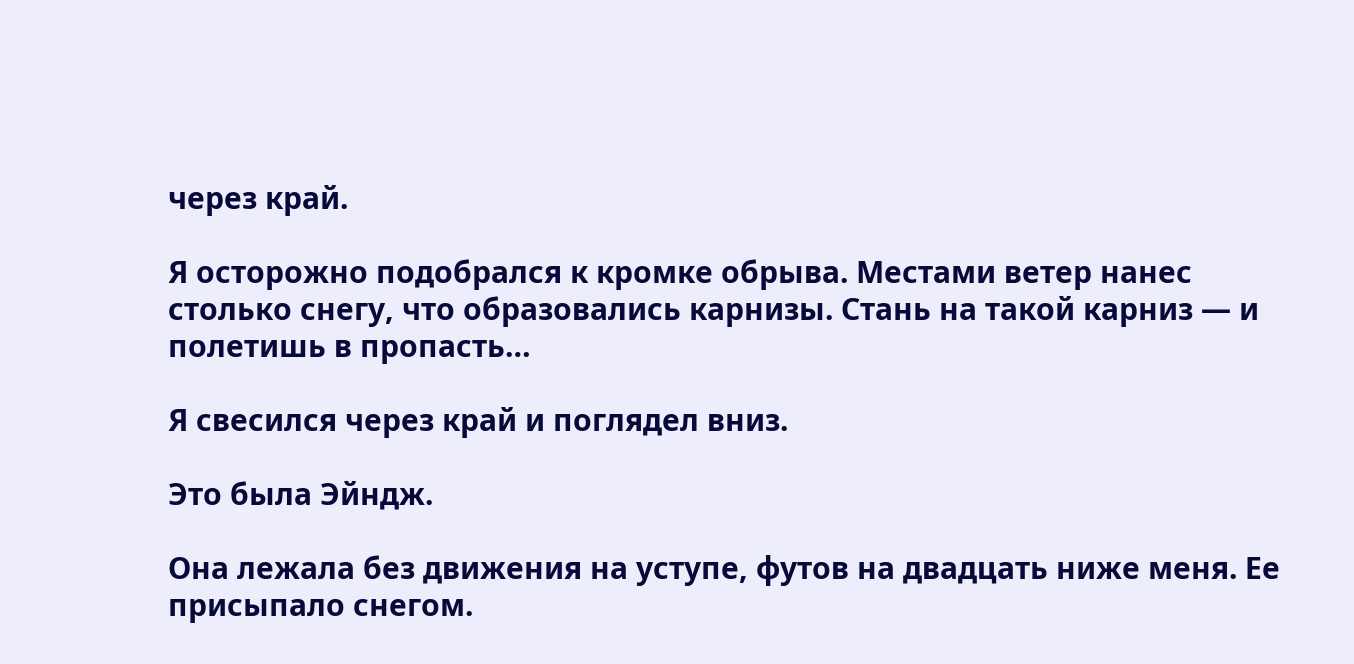через край.

Я осторожно подобрался к кромке обрыва. Местами ветер нанес столько снегу, что образовались карнизы. Стань на такой карниз — и полетишь в пропасть…

Я свесился через край и поглядел вниз.

Это была Эйндж.

Она лежала без движения на уступе, футов на двадцать ниже меня. Ее присыпало снегом.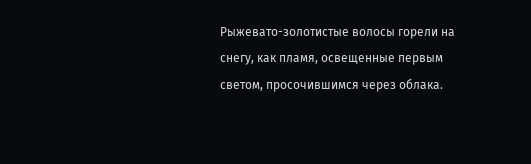Рыжевато-золотистые волосы горели на снегу, как пламя, освещенные первым светом, просочившимся через облака.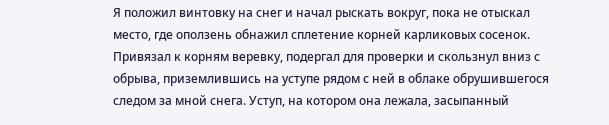Я положил винтовку на снег и начал рыскать вокруг, пока не отыскал место, где оползень обнажил сплетение корней карликовых сосенок. Привязал к корням веревку, подергал для проверки и скользнул вниз с обрыва, приземлившись на уступе рядом с ней в облаке обрушившегося следом за мной снега. Уступ, на котором она лежала, засыпанный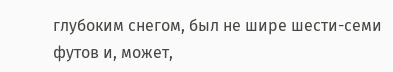глубоким снегом, был не шире шести-семи футов и, может,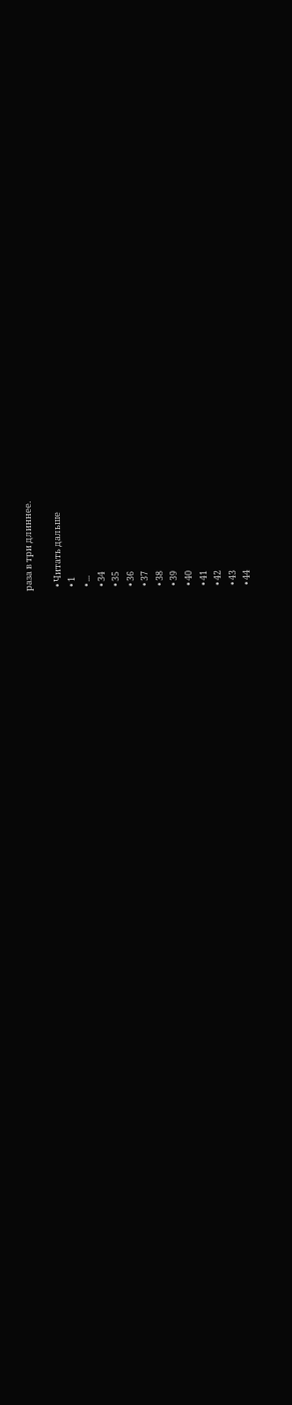раза в три длиннее.

  • Читать дальше
  • 1
  • ...
  • 34
  • 35
  • 36
  • 37
  • 38
  • 39
  • 40
  • 41
  • 42
  • 43
  • 44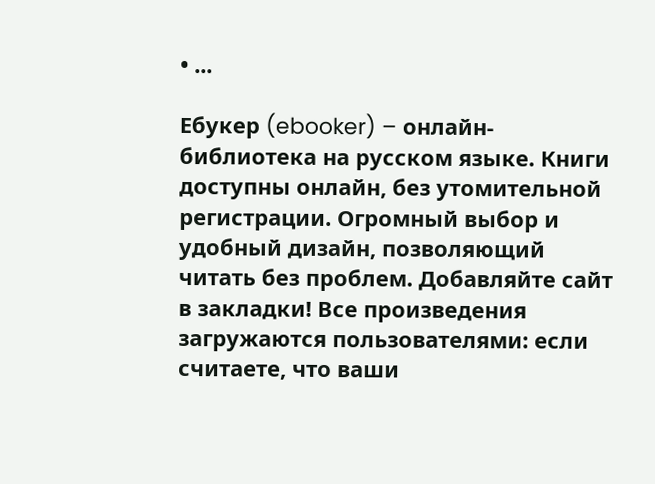• ...

Ебукер (ebooker) – онлайн-библиотека на русском языке. Книги доступны онлайн, без утомительной регистрации. Огромный выбор и удобный дизайн, позволяющий читать без проблем. Добавляйте сайт в закладки! Все произведения загружаются пользователями: если считаете, что ваши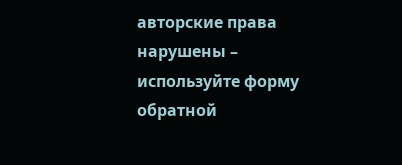авторские права нарушены – используйте форму обратной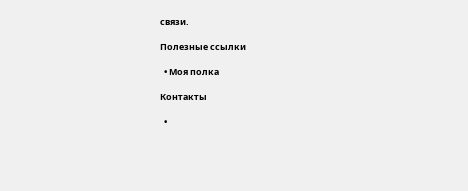связи.

Полезные ссылки

  • Моя полка

Контакты

  •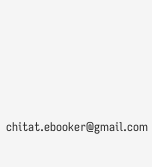chitat.ebooker@gmail.com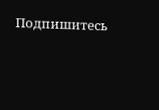Подпишитесь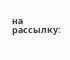на рассылку: